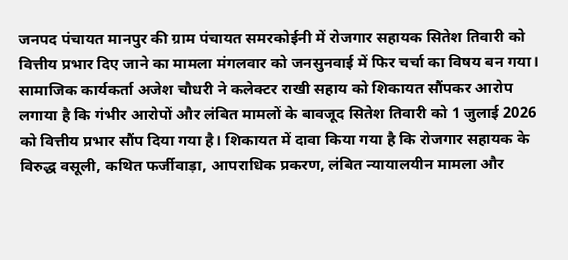जनपद पंचायत मानपुर की ग्राम पंचायत समरकोईनी में रोजगार सहायक सितेश तिवारी को वित्तीय प्रभार दिए जाने का मामला मंगलवार को जनसुनवाई में फिर चर्चा का विषय बन गया। सामाजिक कार्यकर्ता अजेश चौधरी ने कलेक्टर राखी सहाय को शिकायत सौंपकर आरोप लगाया है कि गंभीर आरोपों और लंबित मामलों के बावजूद सितेश तिवारी को 1 जुलाई 2026 को वित्तीय प्रभार सौंप दिया गया है। शिकायत में दावा किया गया है कि रोजगार सहायक के विरुद्ध वसूली, कथित फर्जीवाड़ा, आपराधिक प्रकरण, लंबित न्यायालयीन मामला और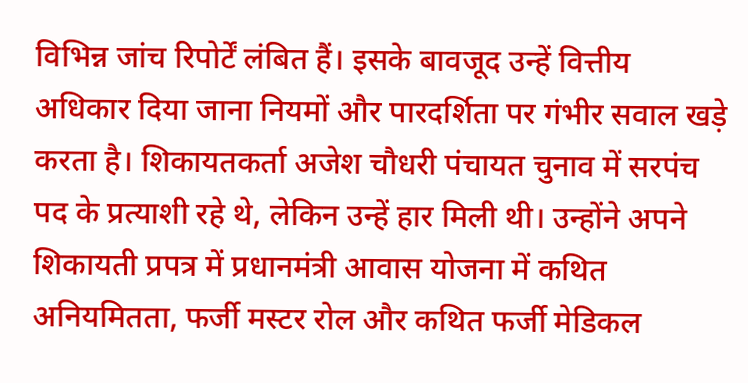विभिन्न जांच रिपोर्टें लंबित हैं। इसके बावजूद उन्हें वित्तीय अधिकार दिया जाना नियमों और पारदर्शिता पर गंभीर सवाल खड़े करता है। शिकायतकर्ता अजेश चौधरी पंचायत चुनाव में सरपंच पद के प्रत्याशी रहे थे, लेकिन उन्हें हार मिली थी। उन्होंने अपने शिकायती प्रपत्र में प्रधानमंत्री आवास योजना में कथित अनियमितता, फर्जी मस्टर रोल और कथित फर्जी मेडिकल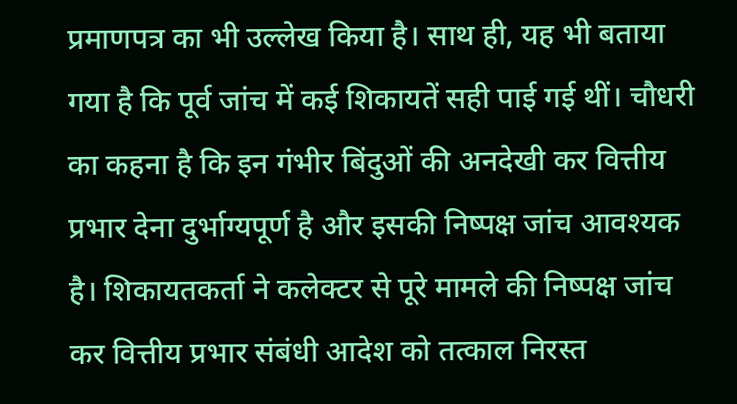प्रमाणपत्र का भी उल्लेख किया है। साथ ही, यह भी बताया गया है कि पूर्व जांच में कई शिकायतें सही पाई गई थीं। चौधरी का कहना है कि इन गंभीर बिंदुओं की अनदेखी कर वित्तीय प्रभार देना दुर्भाग्यपूर्ण है और इसकी निष्पक्ष जांच आवश्यक है। शिकायतकर्ता ने कलेक्टर से पूरे मामले की निष्पक्ष जांच कर वित्तीय प्रभार संबंधी आदेश को तत्काल निरस्त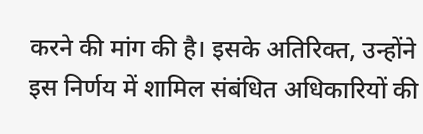करने की मांग की है। इसके अतिरिक्त, उन्होंने इस निर्णय में शामिल संबंधित अधिकारियों की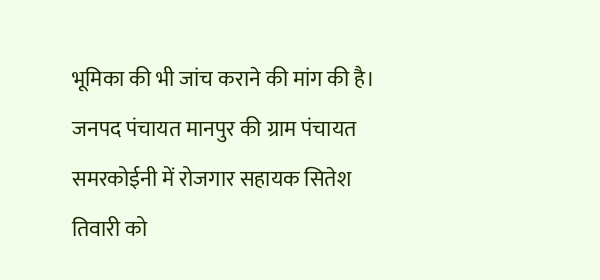भूमिका की भी जांच कराने की मांग की है।
जनपद पंचायत मानपुर की ग्राम पंचायत समरकोईनी में रोजगार सहायक सितेश तिवारी को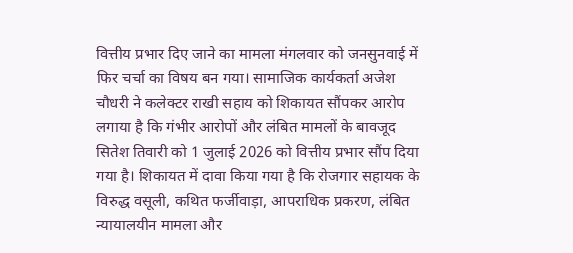वित्तीय प्रभार दिए जाने का मामला मंगलवार को जनसुनवाई में फिर चर्चा का विषय बन गया। सामाजिक कार्यकर्ता अजेश चौधरी ने कलेक्टर राखी सहाय को शिकायत सौंपकर आरोप लगाया है कि गंभीर आरोपों और लंबित मामलों के बावजूद सितेश तिवारी को 1 जुलाई 2026 को वित्तीय प्रभार सौंप दिया गया है। शिकायत में दावा किया गया है कि रोजगार सहायक के विरुद्ध वसूली, कथित फर्जीवाड़ा, आपराधिक प्रकरण, लंबित न्यायालयीन मामला और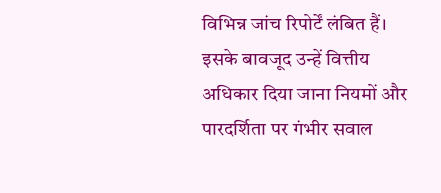विभिन्न जांच रिपोर्टें लंबित हैं। इसके बावजूद उन्हें वित्तीय अधिकार दिया जाना नियमों और पारदर्शिता पर गंभीर सवाल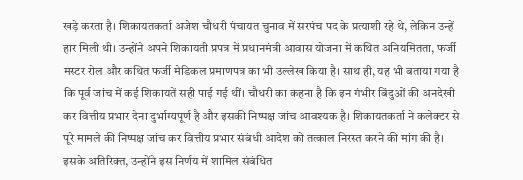खड़े करता है। शिकायतकर्ता अजेश चौधरी पंचायत चुनाव में सरपंच पद के प्रत्याशी रहे थे, लेकिन उन्हें हार मिली थी। उन्होंने अपने शिकायती प्रपत्र में प्रधानमंत्री आवास योजना में कथित अनियमितता, फर्जी मस्टर रोल और कथित फर्जी मेडिकल प्रमाणपत्र का भी उल्लेख किया है। साथ ही, यह भी बताया गया है कि पूर्व जांच में कई शिकायतें सही पाई गई थीं। चौधरी का कहना है कि इन गंभीर बिंदुओं की अनदेखी कर वित्तीय प्रभार देना दुर्भाग्यपूर्ण है और इसकी निष्पक्ष जांच आवश्यक है। शिकायतकर्ता ने कलेक्टर से पूरे मामले की निष्पक्ष जांच कर वित्तीय प्रभार संबंधी आदेश को तत्काल निरस्त करने की मांग की है। इसके अतिरिक्त, उन्होंने इस निर्णय में शामिल संबंधित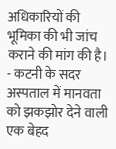अधिकारियों की भूमिका की भी जांच कराने की मांग की है।
- कटनी के सदर अस्पताल में मानवता को झकझोर देने वाली एक बेहद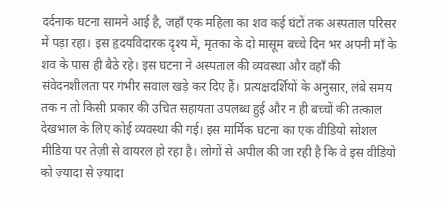दर्दनाक घटना सामने आई है, जहाँ एक महिला का शव कई घंटों तक अस्पताल परिसर में पड़ा रहा। इस हृदयविदारक दृश्य में, मृतका के दो मासूम बच्चे दिन भर अपनी माँ के शव के पास ही बैठे रहे। इस घटना ने अस्पताल की व्यवस्था और वहाँ की संवेदनशीलता पर गंभीर सवाल खड़े कर दिए हैं। प्रत्यक्षदर्शियों के अनुसार, लंबे समय तक न तो किसी प्रकार की उचित सहायता उपलब्ध हुई और न ही बच्चों की तत्काल देखभाल के लिए कोई व्यवस्था की गई। इस मार्मिक घटना का एक वीडियो सोशल मीडिया पर तेज़ी से वायरल हो रहा है। लोगों से अपील की जा रही है कि वे इस वीडियो को ज़्यादा से ज़्यादा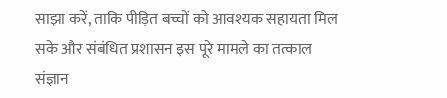साझा करें, ताकि पीड़ित बच्चों को आवश्यक सहायता मिल सके और संबंधित प्रशासन इस पूरे मामले का तत्काल संज्ञान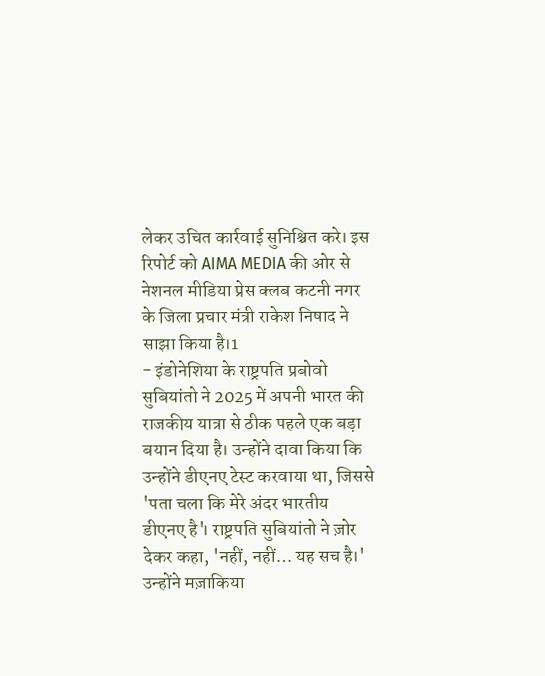लेकर उचित कार्रवाई सुनिश्चित करे। इस रिपोर्ट को AIMA MEDIA की ओर से नेशनल मीडिया प्रेस क्लब कटनी नगर के जिला प्रचार मंत्री राकेश निषाद ने साझा किया है।1
- इंडोनेशिया के राष्ट्रपति प्रबोवो सुबियांतो ने 2025 में अपनी भारत की राजकीय यात्रा से ठीक पहले एक बड़ा बयान दिया है। उन्होंने दावा किया कि उन्होंने डीएनए टेस्ट करवाया था, जिससे 'पता चला कि मेरे अंदर भारतीय डीएनए है'। राष्ट्रपति सुबियांतो ने ज़ोर देकर कहा, 'नहीं, नहीं… यह सच है।' उन्होंने मज़ाकिया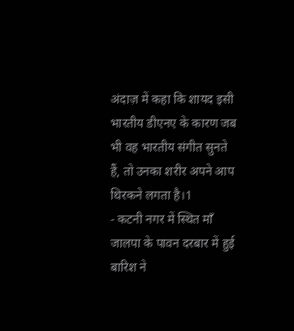अंदाज़ में कहा कि शायद इसी भारतीय डीएनए के कारण जब भी वह भारतीय संगीत सुनते हैं, तो उनका शरीर अपने आप थिरकने लगता है।1
- कटनी नगर में स्थित माँ जालपा के पावन दरबार में हुई बारिश ने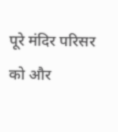पूरे मंदिर परिसर को और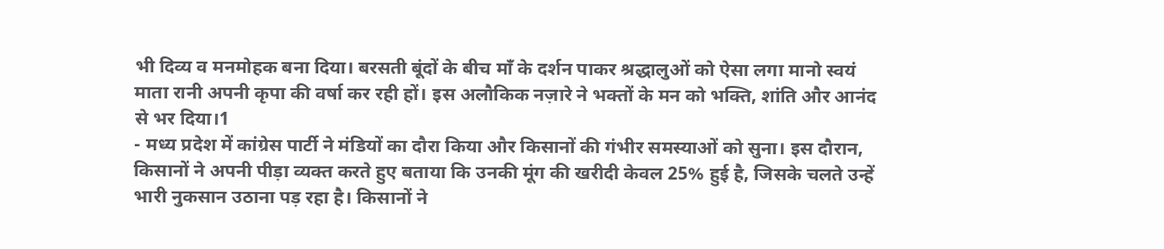भी दिव्य व मनमोहक बना दिया। बरसती बूंदों के बीच माँ के दर्शन पाकर श्रद्धालुओं को ऐसा लगा मानो स्वयं माता रानी अपनी कृपा की वर्षा कर रही हों। इस अलौकिक नज़ारे ने भक्तों के मन को भक्ति, शांति और आनंद से भर दिया।1
- मध्य प्रदेश में कांग्रेस पार्टी ने मंडियों का दौरा किया और किसानों की गंभीर समस्याओं को सुना। इस दौरान, किसानों ने अपनी पीड़ा व्यक्त करते हुए बताया कि उनकी मूंग की खरीदी केवल 25% हुई है, जिसके चलते उन्हें भारी नुकसान उठाना पड़ रहा है। किसानों ने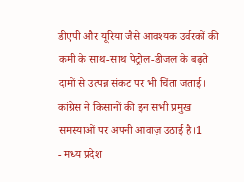डीएपी और यूरिया जैसे आवश्यक उर्वरकों की कमी के साथ-साथ पेट्रोल-डीजल के बढ़ते दामों से उत्पन्न संकट पर भी चिंता जताई। कांग्रेस ने किसानों की इन सभी प्रमुख समस्याओं पर अपनी आवाज़ उठाई है।1
- मध्य प्रदेश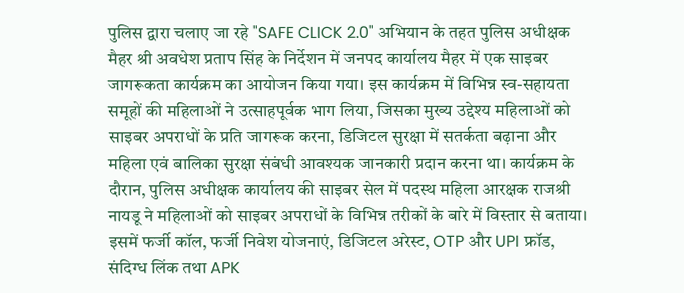पुलिस द्वारा चलाए जा रहे "SAFE CLICK 2.0" अभियान के तहत पुलिस अधीक्षक मैहर श्री अवधेश प्रताप सिंह के निर्देशन में जनपद कार्यालय मैहर में एक साइबर जागरूकता कार्यक्रम का आयोजन किया गया। इस कार्यक्रम में विभिन्न स्व-सहायता समूहों की महिलाओं ने उत्साहपूर्वक भाग लिया, जिसका मुख्य उद्देश्य महिलाओं को साइबर अपराधों के प्रति जागरूक करना, डिजिटल सुरक्षा में सतर्कता बढ़ाना और महिला एवं बालिका सुरक्षा संबंधी आवश्यक जानकारी प्रदान करना था। कार्यक्रम के दौरान, पुलिस अधीक्षक कार्यालय की साइबर सेल में पदस्थ महिला आरक्षक राजश्री नायडू ने महिलाओं को साइबर अपराधों के विभिन्न तरीकों के बारे में विस्तार से बताया। इसमें फर्जी कॉल, फर्जी निवेश योजनाएं, डिजिटल अरेस्ट, OTP और UPI फ्रॉड, संदिग्ध लिंक तथा APK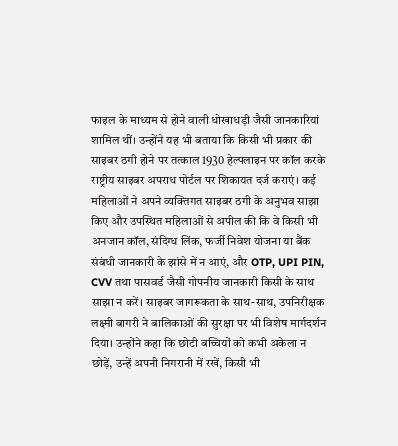फाइल के माध्यम से होने वाली धोखाधड़ी जैसी जानकारियां शामिल थीं। उन्होंने यह भी बताया कि किसी भी प्रकार की साइबर ठगी होने पर तत्काल 1930 हेल्पलाइन पर कॉल करके राष्ट्रीय साइबर अपराध पोर्टल पर शिकायत दर्ज कराएं। कई महिलाओं ने अपने व्यक्तिगत साइबर ठगी के अनुभव साझा किए और उपस्थित महिलाओं से अपील की कि वे किसी भी अनजान कॉल, संदिग्ध लिंक, फर्जी निवेश योजना या बैंक संबंधी जानकारी के झांसे में न आएं, और OTP, UPI PIN, CVV तथा पासवर्ड जैसी गोपनीय जानकारी किसी के साथ साझा न करें। साइबर जागरूकता के साथ-साथ, उपनिरीक्षक लक्ष्मी बागरी ने बालिकाओं की सुरक्षा पर भी विशेष मार्गदर्शन दिया। उन्होंने कहा कि छोटी बच्चियों को कभी अकेला न छोड़ें, उन्हें अपनी निगरानी में रखें, किसी भी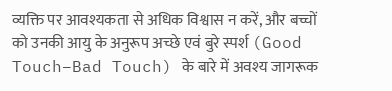व्यक्ति पर आवश्यकता से अधिक विश्वास न करें, और बच्चों को उनकी आयु के अनुरूप अच्छे एवं बुरे स्पर्श (Good Touch–Bad Touch) के बारे में अवश्य जागरूक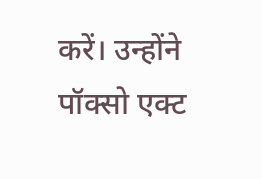करें। उन्होंने पॉक्सो एक्ट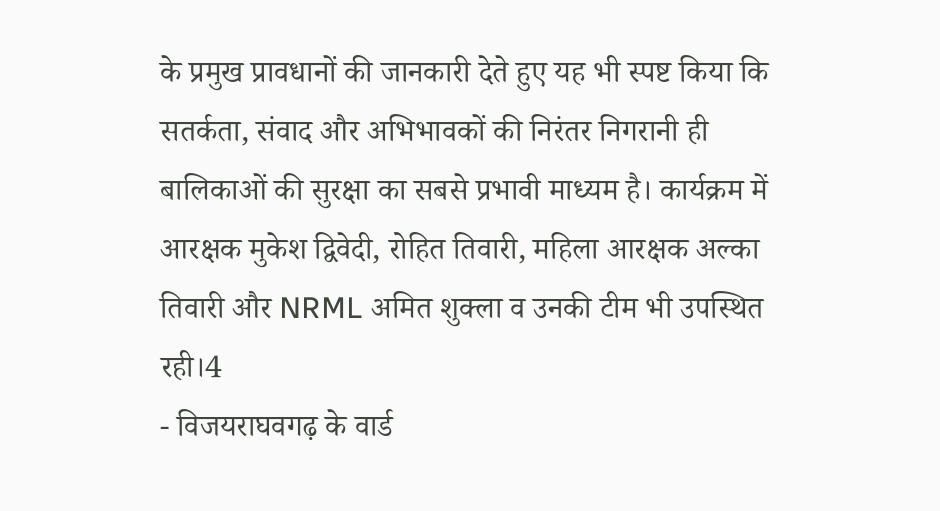के प्रमुख प्रावधानों की जानकारी देते हुए यह भी स्पष्ट किया कि सतर्कता, संवाद और अभिभावकों की निरंतर निगरानी ही बालिकाओं की सुरक्षा का सबसे प्रभावी माध्यम है। कार्यक्रम में आरक्षक मुकेश द्विवेदी, रोहित तिवारी, महिला आरक्षक अल्का तिवारी और NRML अमित शुक्ला व उनकी टीम भी उपस्थित रही।4
- विजयराघवगढ़ के वार्ड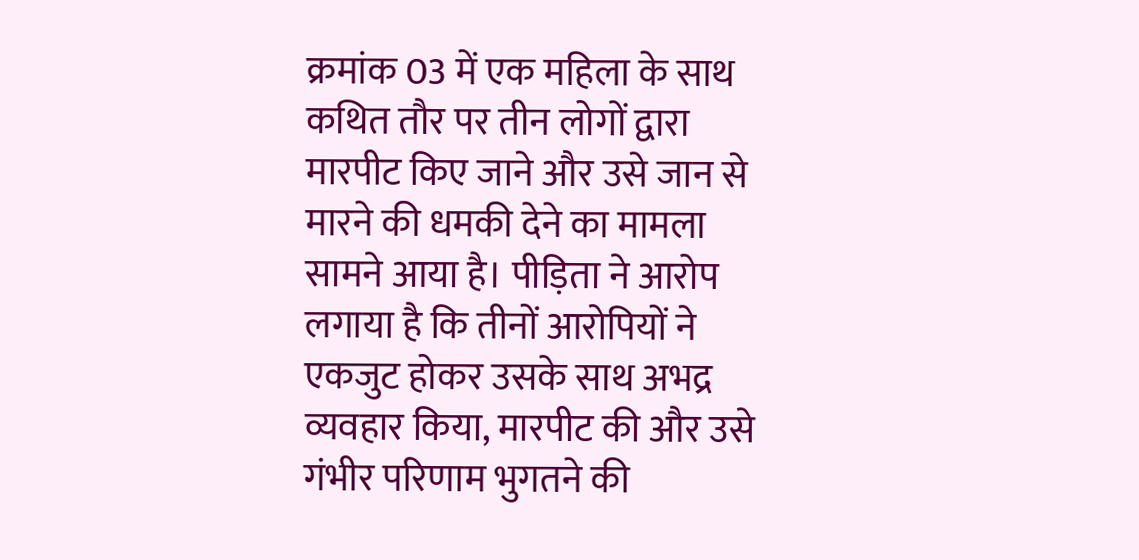क्रमांक 03 में एक महिला के साथ कथित तौर पर तीन लोगों द्वारा मारपीट किए जाने और उसे जान से मारने की धमकी देने का मामला सामने आया है। पीड़िता ने आरोप लगाया है कि तीनों आरोपियों ने एकजुट होकर उसके साथ अभद्र व्यवहार किया, मारपीट की और उसे गंभीर परिणाम भुगतने की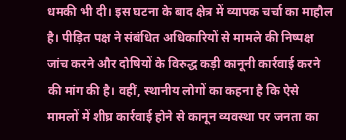धमकी भी दी। इस घटना के बाद क्षेत्र में व्यापक चर्चा का माहौल है। पीड़ित पक्ष ने संबंधित अधिकारियों से मामले की निष्पक्ष जांच करने और दोषियों के विरुद्ध कड़ी कानूनी कार्रवाई करने की मांग की है। वहीं, स्थानीय लोगों का कहना है कि ऐसे मामलों में शीघ्र कार्रवाई होने से कानून व्यवस्था पर जनता का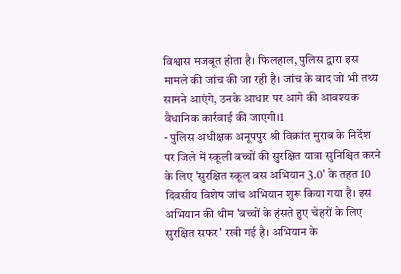विश्वास मजबूत होता है। फिलहाल, पुलिस द्वारा इस मामले की जांच की जा रही है। जांच के बाद जो भी तथ्य सामने आएंगे, उनके आधार पर आगे की आवश्यक वैधानिक कार्रवाई की जाएगी।1
- पुलिस अधीक्षक अनूपपुर श्री विक्रांत मुराब के निर्देश पर जिले में स्कूली बच्चों की सुरक्षित यात्रा सुनिश्चित करने के लिए 'सुरक्षित स्कूल बस अभियान 3.0' के तहत 10 दिवसीय विशेष जांच अभियान शुरू किया गया है। इस अभियान की थीम 'बच्चों के हंसते हुए चेहरों के लिए सुरक्षित सफर' रखी गई है। अभियान के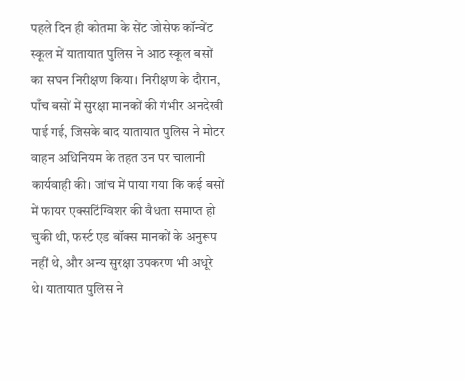पहले दिन ही कोतमा के सेंट जोसेफ कॉन्वेंट स्कूल में यातायात पुलिस ने आठ स्कूल बसों का सघन निरीक्षण किया। निरीक्षण के दौरान, पाँच बसों में सुरक्षा मानकों की गंभीर अनदेखी पाई गई, जिसके बाद यातायात पुलिस ने मोटर वाहन अधिनियम के तहत उन पर चालानी कार्यवाही की। जांच में पाया गया कि कई बसों में फायर एक्सटिंग्विशर की वैधता समाप्त हो चुकी थी, फर्स्ट एड बॉक्स मानकों के अनुरूप नहीं थे, और अन्य सुरक्षा उपकरण भी अधूरे थे। यातायात पुलिस ने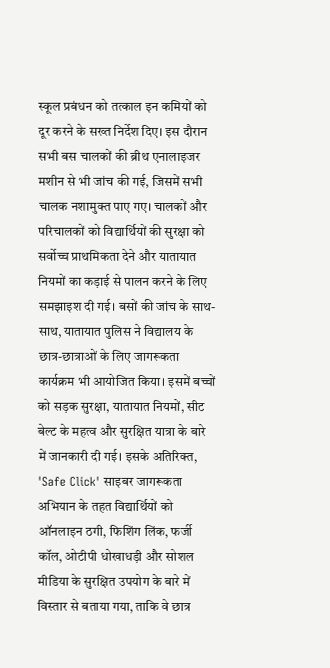स्कूल प्रबंधन को तत्काल इन कमियों को दूर करने के सख्त निर्देश दिए। इस दौरान सभी बस चालकों की ब्रीथ एनालाइजर मशीन से भी जांच की गई, जिसमें सभी चालक नशामुक्त पाए गए। चालकों और परिचालकों को विद्यार्थियों की सुरक्षा को सर्वोच्च प्राथमिकता देने और यातायात नियमों का कड़ाई से पालन करने के लिए समझाइश दी गई। बसों की जांच के साथ-साथ, यातायात पुलिस ने विद्यालय के छात्र-छात्राओं के लिए जागरूकता कार्यक्रम भी आयोजित किया। इसमें बच्चों को सड़क सुरक्षा, यातायात नियमों, सीट बेल्ट के महत्व और सुरक्षित यात्रा के बारे में जानकारी दी गई। इसके अतिरिक्त, 'Safe Click' साइबर जागरूकता अभियान के तहत विद्यार्थियों को ऑनलाइन ठगी, फिशिंग लिंक, फर्जी कॉल, ओटीपी धोखाधड़ी और सोशल मीडिया के सुरक्षित उपयोग के बारे में विस्तार से बताया गया, ताकि वे छात्र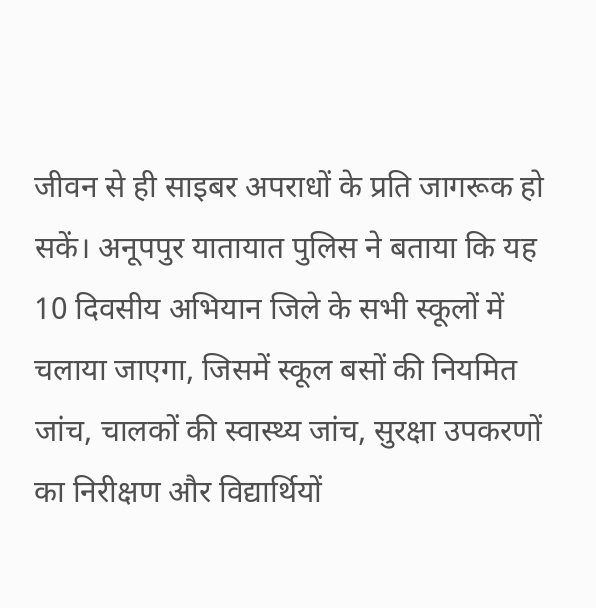जीवन से ही साइबर अपराधों के प्रति जागरूक हो सकें। अनूपपुर यातायात पुलिस ने बताया कि यह 10 दिवसीय अभियान जिले के सभी स्कूलों में चलाया जाएगा, जिसमें स्कूल बसों की नियमित जांच, चालकों की स्वास्थ्य जांच, सुरक्षा उपकरणों का निरीक्षण और विद्यार्थियों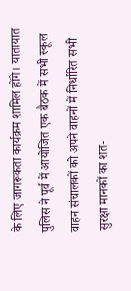के लिए जागरूकता कार्यक्रम शामिल होंगे। यातायात पुलिस ने पूर्व में आयोजित एक बैठक में सभी स्कूल वाहन संचालकों को अपने वाहनों में निर्धारित सभी सुरक्षा मानकों का शत-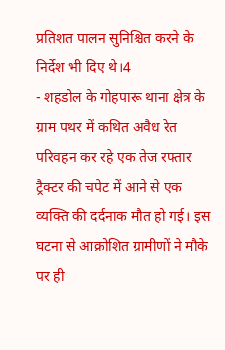प्रतिशत पालन सुनिश्चित करने के निर्देश भी दिए थे।4
- शहडोल के गोहपारू थाना क्षेत्र के ग्राम पथर में कथित अवैध रेत परिवहन कर रहे एक तेज रफ्तार ट्रैक्टर की चपेट में आने से एक व्यक्ति की दर्दनाक मौत हो गई। इस घटना से आक्रोशित ग्रामीणों ने मौके पर ही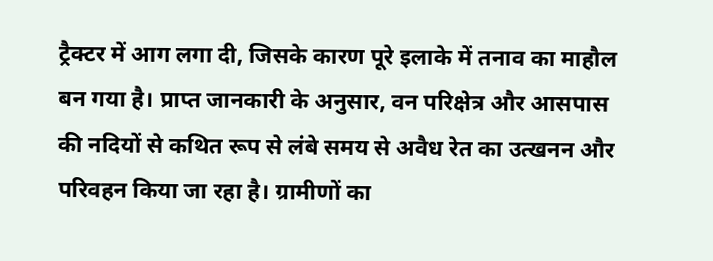ट्रैक्टर में आग लगा दी, जिसके कारण पूरे इलाके में तनाव का माहौल बन गया है। प्राप्त जानकारी के अनुसार, वन परिक्षेत्र और आसपास की नदियों से कथित रूप से लंबे समय से अवैध रेत का उत्खनन और परिवहन किया जा रहा है। ग्रामीणों का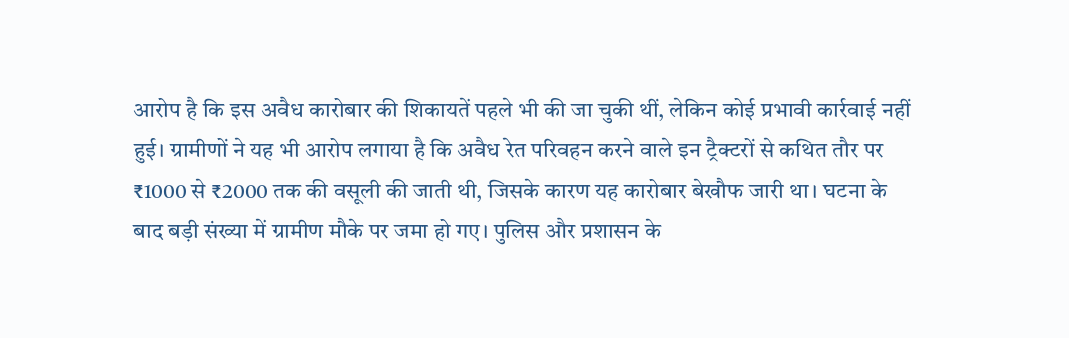आरोप है कि इस अवैध कारोबार की शिकायतें पहले भी की जा चुकी थीं, लेकिन कोई प्रभावी कार्रवाई नहीं हुई। ग्रामीणों ने यह भी आरोप लगाया है कि अवैध रेत परिवहन करने वाले इन ट्रैक्टरों से कथित तौर पर ₹1000 से ₹2000 तक की वसूली की जाती थी, जिसके कारण यह कारोबार बेखौफ जारी था। घटना के बाद बड़ी संख्या में ग्रामीण मौके पर जमा हो गए। पुलिस और प्रशासन के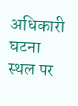अधिकारी घटना स्थल पर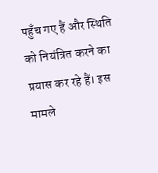पहुँच गए हैं और स्थिति को नियंत्रित करने का प्रयास कर रहे हैं। इस मामले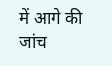में आगे की जांच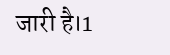जारी है।1